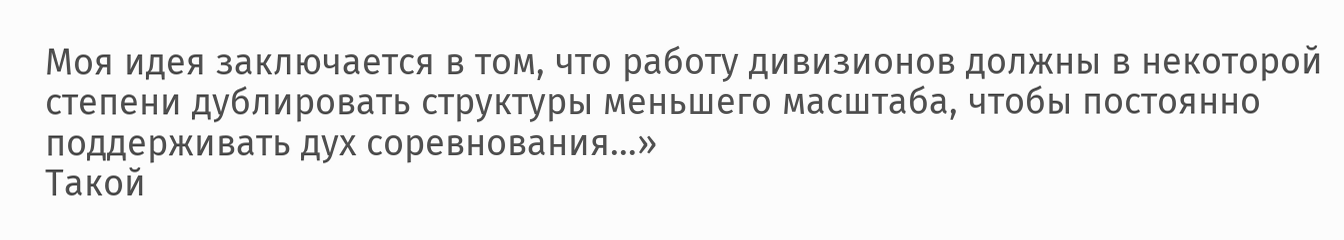Моя идея заключается в том, что работу дивизионов должны в некоторой степени дублировать структуры меньшего масштаба, чтобы постоянно поддерживать дух соревнования…»
Такой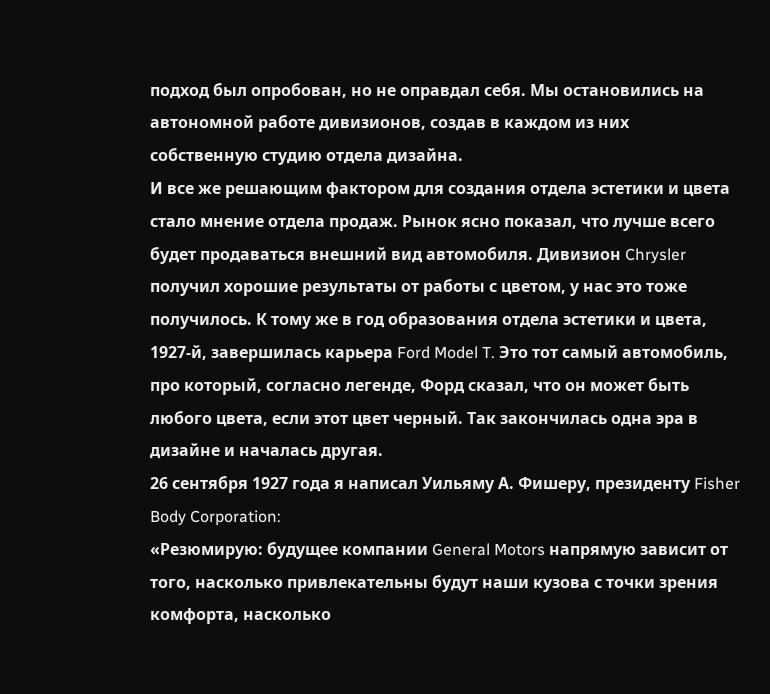подход был опробован, но не оправдал себя. Мы остановились на автономной работе дивизионов, создав в каждом из них собственную студию отдела дизайна.
И все же решающим фактором для создания отдела эстетики и цвета стало мнение отдела продаж. Рынок ясно показал, что лучше всего будет продаваться внешний вид автомобиля. Дивизион Chrysler получил хорошие результаты от работы с цветом, у нас это тоже получилось. К тому же в год образования отдела эстетики и цвета, 1927-й, завершилась карьера Ford Model T. Это тот самый автомобиль, про который, согласно легенде, Форд сказал, что он может быть любого цвета, если этот цвет черный. Так закончилась одна эра в дизайне и началась другая.
26 сентября 1927 года я написал Уильяму А. Фишеру, президенту Fisher Body Corporation:
«Резюмирую: будущее компании General Motors напрямую зависит от того, насколько привлекательны будут наши кузова с точки зрения комфорта, насколько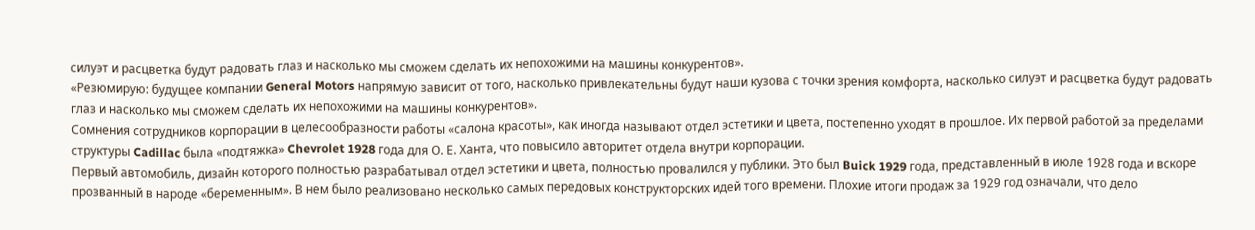силуэт и расцветка будут радовать глаз и насколько мы сможем сделать их непохожими на машины конкурентов».
«Резюмирую: будущее компании General Motors напрямую зависит от того, насколько привлекательны будут наши кузова с точки зрения комфорта, насколько силуэт и расцветка будут радовать глаз и насколько мы сможем сделать их непохожими на машины конкурентов».
Сомнения сотрудников корпорации в целесообразности работы «салона красоты», как иногда называют отдел эстетики и цвета, постепенно уходят в прошлое. Их первой работой за пределами структуры Cadillac была «подтяжка» Chevrolet 1928 года для О. Е. Ханта, что повысило авторитет отдела внутри корпорации.
Первый автомобиль, дизайн которого полностью разрабатывал отдел эстетики и цвета, полностью провалился у публики. Это был Buick 1929 года, представленный в июле 1928 года и вскоре прозванный в народе «беременным». В нем было реализовано несколько самых передовых конструкторских идей того времени. Плохие итоги продаж за 1929 год означали, что дело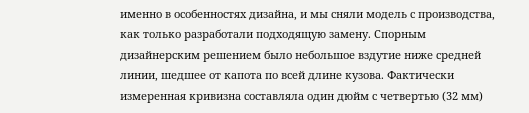именно в особенностях дизайна, и мы сняли модель с производства, как только разработали подходящую замену. Спорным дизайнерским решением было небольшое вздутие ниже средней линии, шедшее от капота по всей длине кузова. Фактически измеренная кривизна составляла один дюйм с четвертью (32 мм)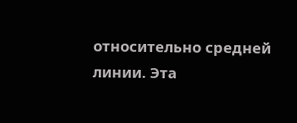относительно средней линии. Эта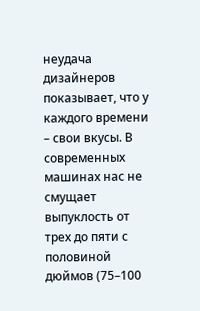неудача дизайнеров показывает, что у каждого времени – свои вкусы. В современных машинах нас не смущает выпуклость от трех до пяти с половиной дюймов (75–100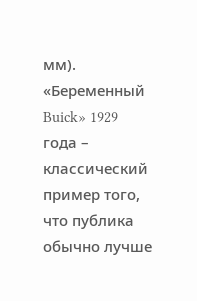мм). «Беременный Buick» 1929 года – классический пример того, что публика обычно лучше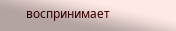воспринимает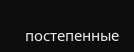постепенные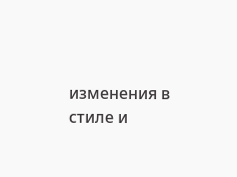изменения в стиле и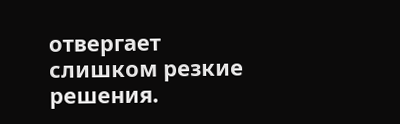отвергает слишком резкие решения.